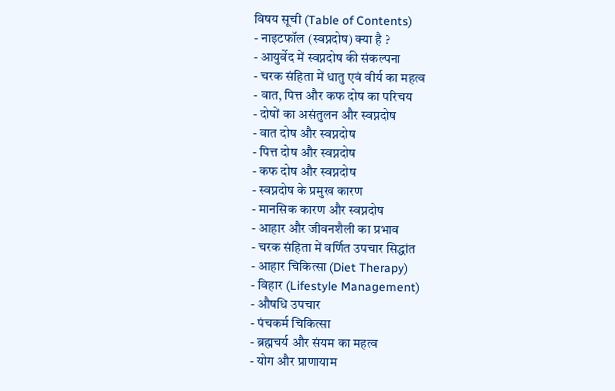विषय सूची (Table of Contents)
- नाइटफॉल (स्वप्नदोष) क्या है ?
- आयुर्वेद में स्वप्नदोष की संकल्पना
- चरक संहिता में धातु एवं वीर्य का महत्व
- वात, पित्त और कफ दोष का परिचय
- दोषों का असंतुलन और स्वप्नदोष
- वात दोष और स्वप्नदोष
- पित्त दोष और स्वप्नदोष
- कफ दोष और स्वप्नदोष
- स्वप्नदोष के प्रमुख कारण
- मानसिक कारण और स्वप्नदोष
- आहार और जीवनशैली का प्रभाव
- चरक संहिता में वर्णित उपचार सिद्धांत
- आहार चिकित्सा (Diet Therapy)
- विहार (Lifestyle Management)
- औषधि उपचार
- पंचकर्म चिकित्सा
- ब्रह्मचर्य और संयम का महत्व
- योग और प्राणायाम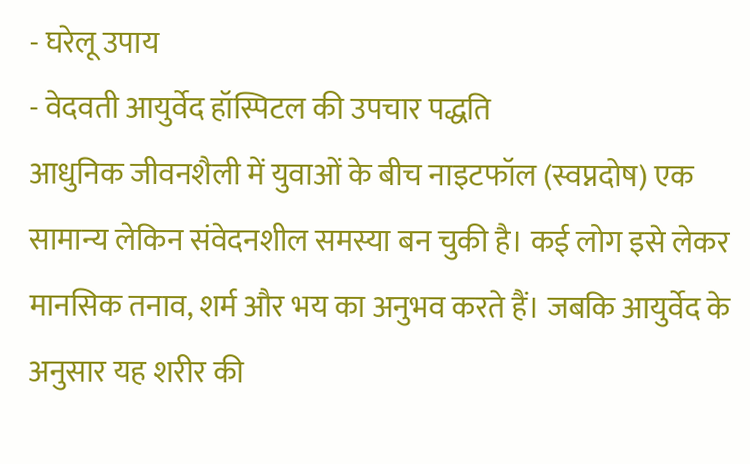- घरेलू उपाय
- वेदवती आयुर्वेद हॉस्पिटल की उपचार पद्धति
आधुनिक जीवनशैली में युवाओं के बीच नाइटफॉल (स्वप्नदोष) एक सामान्य लेकिन संवेदनशील समस्या बन चुकी है। कई लोग इसे लेकर मानसिक तनाव, शर्म और भय का अनुभव करते हैं। जबकि आयुर्वेद के अनुसार यह शरीर की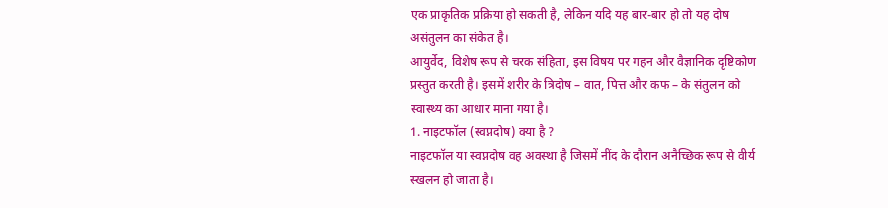एक प्राकृतिक प्रक्रिया हो सकती है, लेकिन यदि यह बार-बार हो तो यह दोष असंतुलन का संकेत है।
आयुर्वेद, विशेष रूप से चरक संहिता, इस विषय पर गहन और वैज्ञानिक दृष्टिकोण प्रस्तुत करती है। इसमें शरीर के त्रिदोष – वात, पित्त और कफ – के संतुलन को स्वास्थ्य का आधार माना गया है।
1. नाइटफॉल (स्वप्नदोष) क्या है ?
नाइटफॉल या स्वप्नदोष वह अवस्था है जिसमें नींद के दौरान अनैच्छिक रूप से वीर्य स्खलन हो जाता है।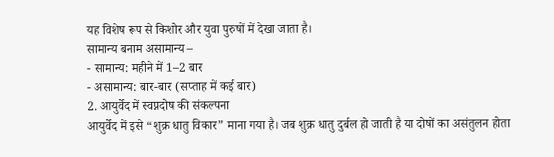यह विशेष रूप से किशोर और युवा पुरुषों में देखा जाता है।
सामान्य बनाम असामान्य –
- सामान्य: महीने में 1–2 बार
- असामान्य: बार-बार (सप्ताह में कई बार)
2. आयुर्वेद में स्वप्नदोष की संकल्पना
आयुर्वेद में इसे “शुक्र धातु विकार” माना गया है। जब शुक्र धातु दुर्बल हो जाती है या दोषों का असंतुलन होता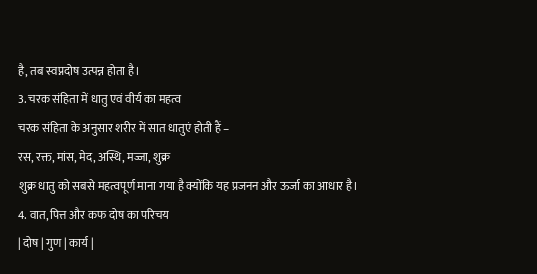है, तब स्वप्नदोष उत्पन्न होता है।
3. चरक संहिता में धातु एवं वीर्य का महत्व
चरक संहिता के अनुसार शरीर में सात धातुएं होती हैं –
रस, रक्त, मांस, मेद, अस्थि, मज्जा, शुक्र
शुक्र धातु को सबसे महत्वपूर्ण माना गया है क्योंकि यह प्रजनन और ऊर्जा का आधार है।
4. वात, पित्त और कफ दोष का परिचय
| दोष | गुण | कार्य |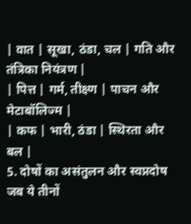| वात | सूखा, ठंडा, चल | गति और तंत्रिका नियंत्रण |
| पित्त | गर्म, तीक्ष्ण | पाचन और मेटाबॉलिज्म |
| कफ | भारी, ठंडा | स्थिरता और बल |
5. दोषों का असंतुलन और स्वप्नदोष
जब ये तीनों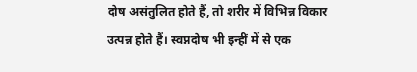दोष असंतुलित होते हैं, तो शरीर में विभिन्न विकार उत्पन्न होते हैं। स्वप्नदोष भी इन्हीं में से एक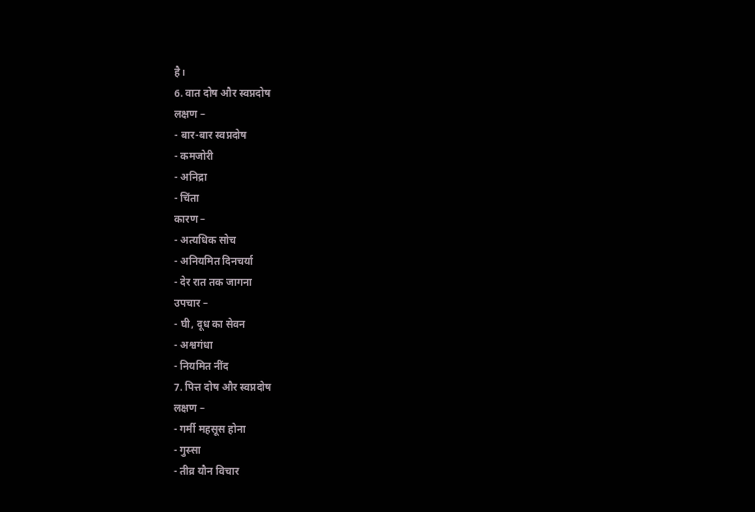है।
6. वात दोष और स्वप्नदोष
लक्षण –
- बार-बार स्वप्नदोष
- कमजोरी
- अनिद्रा
- चिंता
कारण –
- अत्यधिक सोच
- अनियमित दिनचर्या
- देर रात तक जागना
उपचार –
- घी, दूध का सेवन
- अश्वगंधा
- नियमित नींद
7. पित्त दोष और स्वप्नदोष
लक्षण –
- गर्मी महसूस होना
- गुस्सा
- तीव्र यौन विचार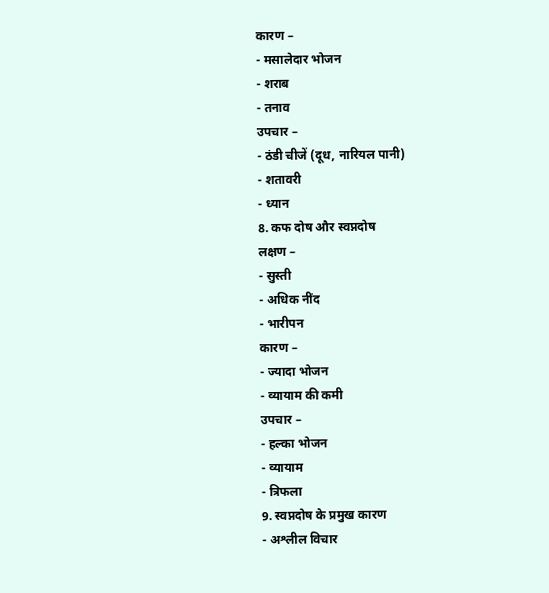कारण –
- मसालेदार भोजन
- शराब
- तनाव
उपचार –
- ठंडी चीजें (दूध, नारियल पानी)
- शतावरी
- ध्यान
8. कफ दोष और स्वप्नदोष
लक्षण –
- सुस्ती
- अधिक नींद
- भारीपन
कारण –
- ज्यादा भोजन
- व्यायाम की कमी
उपचार –
- हल्का भोजन
- व्यायाम
- त्रिफला
9. स्वप्नदोष के प्रमुख कारण
- अश्लील विचार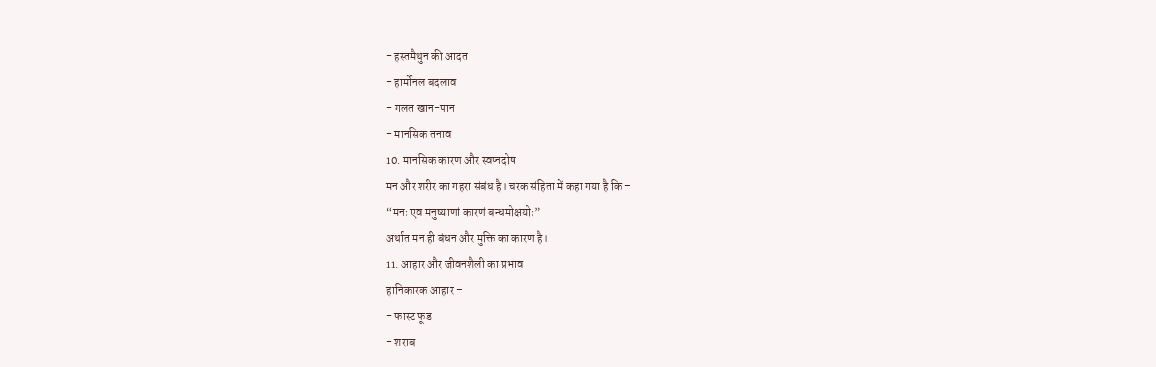- हस्तमैथुन की आदत
- हार्मोनल बदलाव
- गलत खान-पान
- मानसिक तनाव
10. मानसिक कारण और स्वप्नदोष
मन और शरीर का गहरा संबंध है। चरक संहिता में कहा गया है कि –
“मनः एव मनुष्याणां कारणं बन्धमोक्षयोः”
अर्थात मन ही बंधन और मुक्ति का कारण है।
11. आहार और जीवनशैली का प्रभाव
हानिकारक आहार –
- फास्ट फूड
- शराब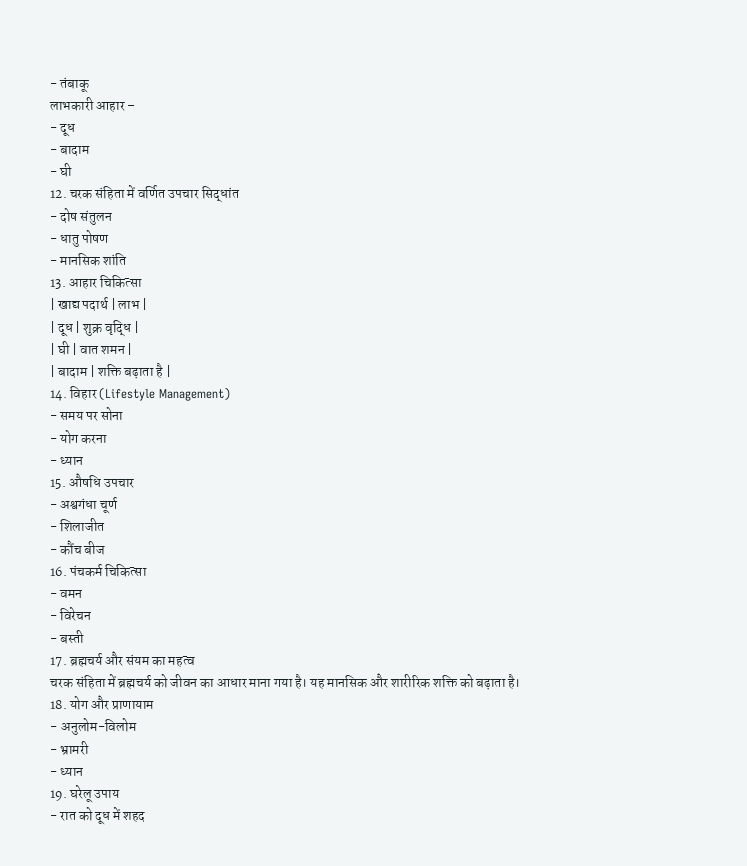- तंबाकू
लाभकारी आहार –
- दूध
- बादाम
- घी
12. चरक संहिता में वर्णित उपचार सिद्धांत
- दोष संतुलन
- धातु पोषण
- मानसिक शांति
13. आहार चिकित्सा
| खाद्य पदार्थ | लाभ |
| दूध | शुक्र वृद्धि |
| घी | वात शमन |
| बादाम | शक्ति बढ़ाता है |
14. विहार (Lifestyle Management)
- समय पर सोना
- योग करना
- ध्यान
15. औषधि उपचार
- अश्वगंधा चूर्ण
- शिलाजीत
- कौंच बीज
16. पंचकर्म चिकित्सा
- वमन
- विरेचन
- बस्ती
17. ब्रह्मचर्य और संयम का महत्व
चरक संहिता में ब्रह्मचर्य को जीवन का आधार माना गया है। यह मानसिक और शारीरिक शक्ति को बढ़ाता है।
18. योग और प्राणायाम
- अनुलोम-विलोम
- भ्रामरी
- ध्यान
19. घरेलू उपाय
- रात को दूध में शहद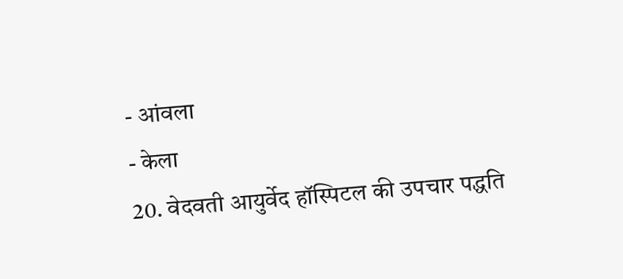- आंवला
- केला
20. वेदवती आयुर्वेद हॉस्पिटल की उपचार पद्धति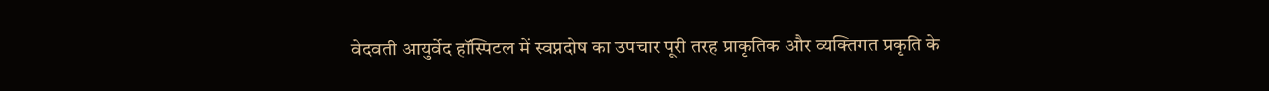वेदवती आयुर्वेद हॉस्पिटल में स्वप्नदोष का उपचार पूरी तरह प्राकृतिक और व्यक्तिगत प्रकृति के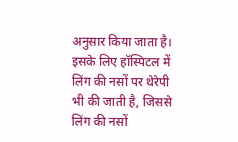अनुसार किया जाता है। इसके लिए हॉस्पिटल में लिंग की नसों पर थेरेपी भी की जाती है, जिससे लिंग की नसों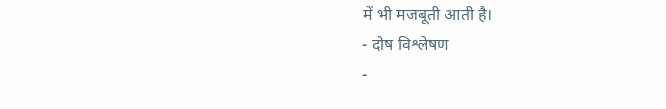में भी मजबूती आती है।
- दोष विश्लेषण
-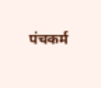पंचकर्म